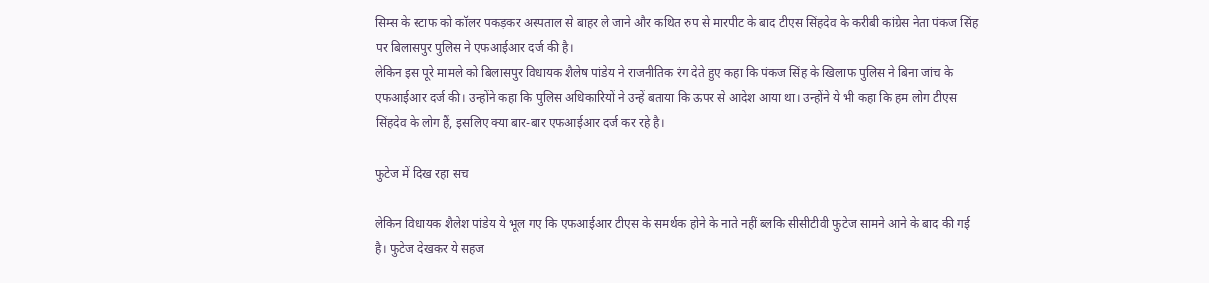सिम्स के स्टाफ को कॉलर पकड़कर अस्पताल से बाहर ले जाने और कथित रुप से मारपीट के बाद टीएस सिंहदेव के करीबी कांग्रेस नेता पंकज सिंह पर बिलासपुर पुलिस ने एफआईआर दर्ज की है।
लेकिन इस पूरे मामले को बिलासपुर विधायक शैलेष पांडेय ने राजनीतिक रंग देते हुए कहा कि पंकज सिंह के खिलाफ पुलिस ने बिना जांच के एफआईआर दर्ज की। उन्होंने कहा कि पुलिस अधिकारियों ने उन्हें बताया कि ऊपर से आदेश आया था। उन्होंने ये भी कहा कि हम लोग टीएस सिंहदेव के लोग हैं, इसलिए क्या बार-बार एफआईआर दर्ज कर रहे है।

फुटेज में दिख रहा सच

लेकिन विधायक शैलेश पांडेय ये भूल गए कि एफआईआर टीएस के समर्थक होने के नाते नहीं ब्लकि सीसीटीवी फुटेज सामने आने के बाद की गई है। फुटेज देखकर ये सहज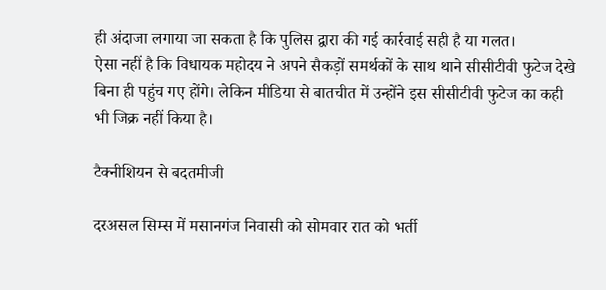ही अंदाजा लगाया जा सकता है कि पुलिस द्वारा की गई कार्रवाई सही है या गलत।
ऐसा नहीं है कि विधायक महोदय ने अपने सैकड़ों समर्थकों के साथ थाने सीसीटीवी फुटेज देखे बिना ही पहुंच गए होंगे। लेकिन मीडिया से बातचीत में उन्होंने इस सीसीटीवी फुटेज का कही भी जिक्र नहीं किया है।

टैक्नीशियन से बदतमीजी

दरअसल सिम्स में मसानगंज निवासी को सोमवार रात को भर्ती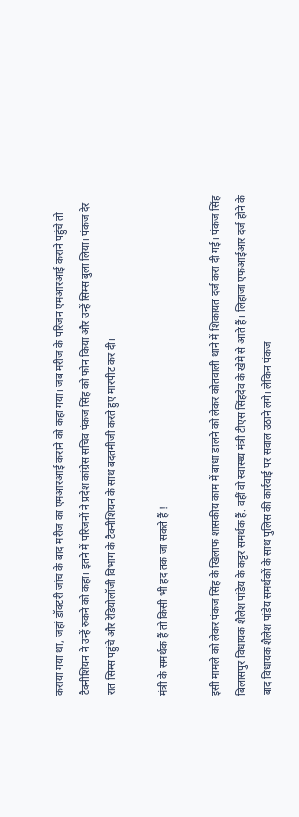कराया गया था, जहां डॉक्टरी जांच के बाद मरीज का एमआरआई कराने को कहा गया। जब मरीज के परिजन एमआरआई कराने पहुंचे तो टैक्नीशियन ने उन्हें रुकने को कहा। इतने में परिजनों ने प्रदेश कांग्रेस सचिव पंकज सिंह को फोन किया और उन्हें सिम्स बुला लिया। पंकज देर रात सिम्स पहुंचे और रेडियोलॉजी विभाग के टैक्नीशियन के साथ बदतमीजी करते हुए मारपीट कर दी।

मंत्री के समर्थक हैं तो किसी भी हद तक जा सकते हैं !

इसी मामले को लेकर पंकज सिंह के खिलाफ शासकीय काम में बाधा डालने को लेकर कोतवाली थाने में शिकायत दर्ज करा दी गई। पंकज सिंह बिलासपुर विधायक शैलेश पांडेय के कट्टर समर्थक हैं. वहीं वो स्वास्थ्य मंत्री टीएस सिंहदेव के खेमे से आते हैं। लिहाजा एफआईआर दर्ज होने के बाद विधायक शैलेश पांडेय समर्थकों के साथ पुलिस की कार्रवाई पर सवाल उठाने लगे। लेकिन पंकज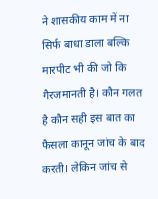ने शासकीय काम में ना सिर्फ बाधा डाला बल्कि मारपीट भी की जो कि गैरजमानती है। कौन गलत है कौन सही इस बात का फैसला कानून जांच के बाद करती। लेकिन जांच से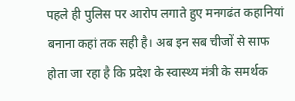पहले ही पुलिस पर आरोप लगाते हुए मनगढंत कहानियां बनाना कहां तक सही है। अब इन सब चीजों से साफ होता जा रहा है कि प्रदेश के स्वास्थ्य मंत्री के समर्थक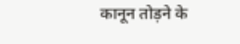कानून तोड़ने के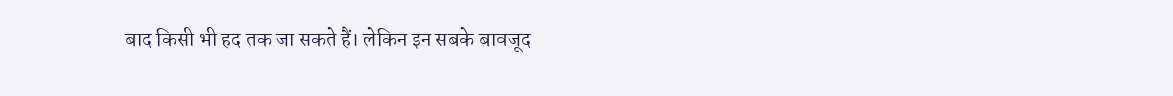बाद किसी भी हद तक जा सकते हैं। लेकिन इन सबके बावजूद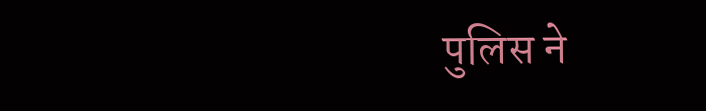पुलिस ने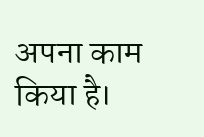अपना काम किया है।